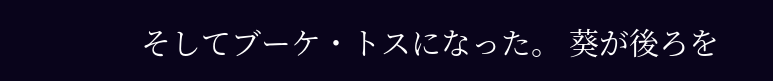そしてブーケ・トスになった。 葵が後ろを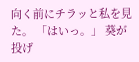向く前にチラッと私を見た。 「はいっ。」 葵が投げ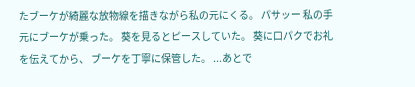たブーケが綺麗な放物線を描きながら私の元にくる。 パサッー 私の手元にブーケが乗った。 葵を見るとピースしていた。 葵に口パクでお礼を伝えてから、 ブーケを丁寧に保管した。 ...あとで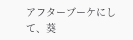アフターブーケにして、葵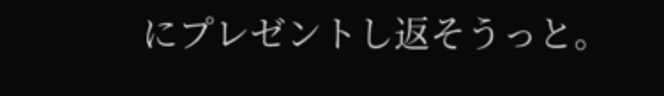にプレゼントし返そうっと。